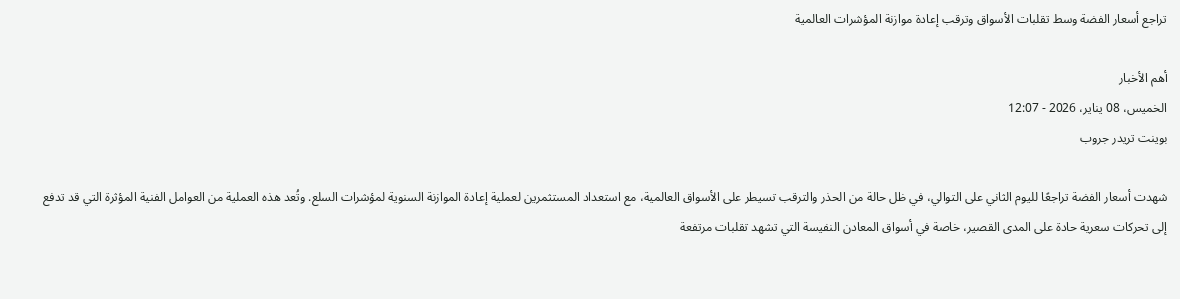تراجع أسعار الفضة وسط تقلبات الأسواق وترقب إعادة موازنة المؤشرات العالمية

أهم الأخبار
الخميس، 08 يناير، 2026 - 12:07
بوينت تريدر جروب

شهدت أسعار الفضة تراجعًا لليوم الثاني على التوالي، في ظل حالة من الحذر والترقب تسيطر على الأسواق العالمية، مع استعداد المستثمرين لعملية إعادة الموازنة السنوية لمؤشرات السلع. وتُعد هذه العملية من العوامل الفنية المؤثرة التي قد تدفع إلى تحركات سعرية حادة على المدى القصير، خاصة في أسواق المعادن النفيسة التي تشهد تقلبات مرتفعة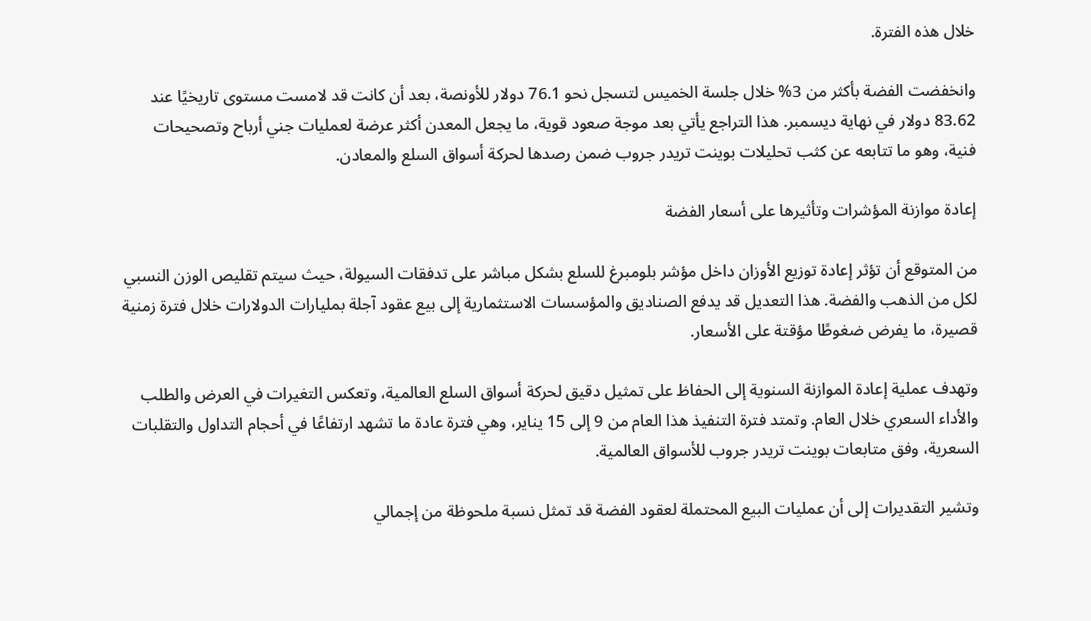خلال هذه الفترة.

وانخفضت الفضة بأكثر من 3% خلال جلسة الخميس لتسجل نحو 76.1 دولار للأونصة، بعد أن كانت قد لامست مستوى تاريخيًا عند 83.62 دولار في نهاية ديسمبر. هذا التراجع يأتي بعد موجة صعود قوية، ما يجعل المعدن أكثر عرضة لعمليات جني أرباح وتصحيحات فنية، وهو ما تتابعه عن كثب تحليلات بوينت تريدر جروب ضمن رصدها لحركة أسواق السلع والمعادن.

إعادة موازنة المؤشرات وتأثيرها على أسعار الفضة

من المتوقع أن تؤثر إعادة توزيع الأوزان داخل مؤشر بلومبرغ للسلع بشكل مباشر على تدفقات السيولة، حيث سيتم تقليص الوزن النسبي لكل من الذهب والفضة. هذا التعديل قد يدفع الصناديق والمؤسسات الاستثمارية إلى بيع عقود آجلة بمليارات الدولارات خلال فترة زمنية قصيرة، ما يفرض ضغوطًا مؤقتة على الأسعار.

وتهدف عملية إعادة الموازنة السنوية إلى الحفاظ على تمثيل دقيق لحركة أسواق السلع العالمية، وتعكس التغيرات في العرض والطلب والأداء السعري خلال العام. وتمتد فترة التنفيذ هذا العام من 9 إلى 15 يناير، وهي فترة عادة ما تشهد ارتفاعًا في أحجام التداول والتقلبات السعرية، وفق متابعات بوينت تريدر جروب للأسواق العالمية.

وتشير التقديرات إلى أن عمليات البيع المحتملة لعقود الفضة قد تمثل نسبة ملحوظة من إجمالي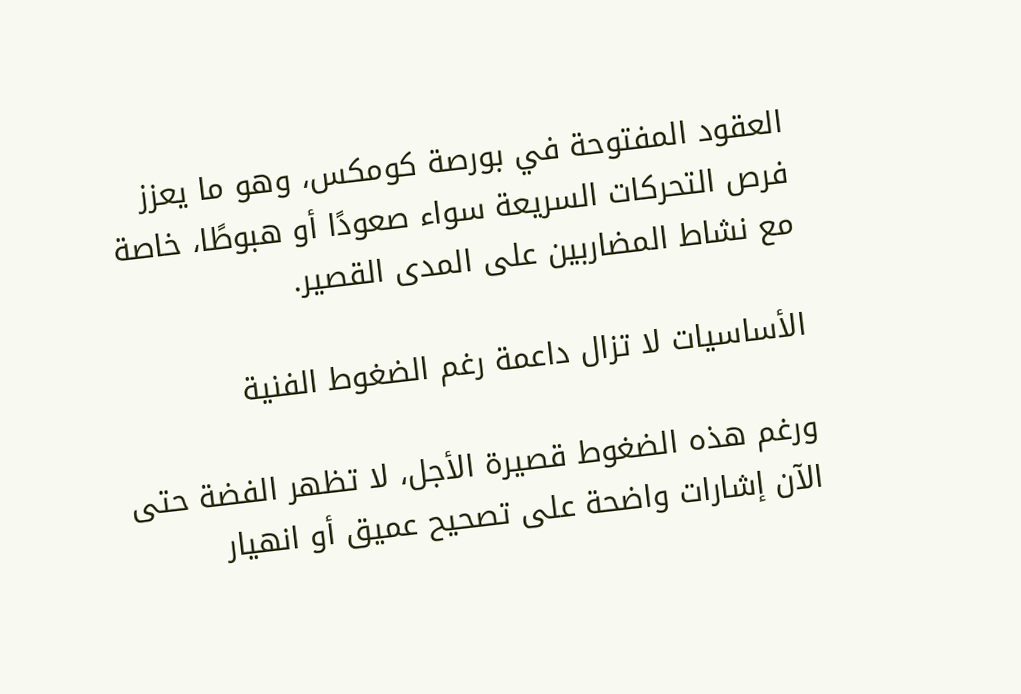العقود المفتوحة في بورصة كومكس، وهو ما يعزز فرص التحركات السريعة سواء صعودًا أو هبوطًا، خاصة مع نشاط المضاربين على المدى القصير.

الأساسيات لا تزال داعمة رغم الضغوط الفنية

ورغم هذه الضغوط قصيرة الأجل، لا تظهر الفضة حتى الآن إشارات واضحة على تصحيح عميق أو انهيار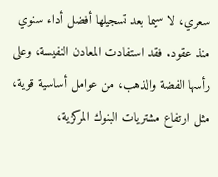سعري، لا سيما بعد تسجيلها أفضل أداء سنوي منذ عقود. فقد استفادت المعادن النفيسة، وعلى رأسها الفضة والذهب، من عوامل أساسية قوية، مثل ارتفاع مشتريات البنوك المركزية،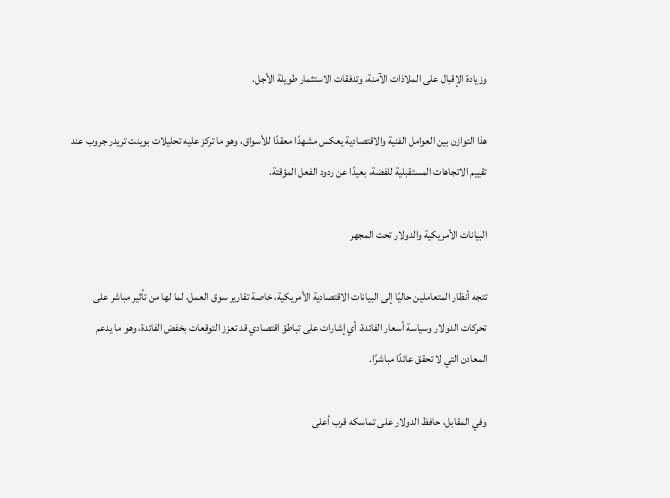وزيادة الإقبال على الملاذات الآمنة، وتدفقات الاستثمار طويلة الأجل.

هذا التوازن بين العوامل الفنية والاقتصادية يعكس مشهدًا معقدًا للأسواق، وهو ما تركز عليه تحليلات بوينت تريدر جروب عند تقييم الاتجاهات المستقبلية للفضة، بعيدًا عن ردود الفعل المؤقتة.

البيانات الأمريكية والدولار تحت المجهر

تتجه أنظار المتعاملين حاليًا إلى البيانات الاقتصادية الأمريكية، خاصة تقارير سوق العمل، لما لها من تأثير مباشر على تحركات الدولار وسياسة أسعار الفائدة. أي إشارات على تباطؤ اقتصادي قد تعزز التوقعات بخفض الفائدة، وهو ما يدعم المعادن التي لا تحقق عائدًا مباشرًا.

وفي المقابل، حافظ الدولار على تماسكه قرب أعلى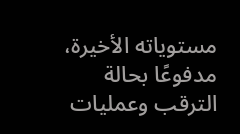مستوياته الأخيرة، مدفوعًا بحالة الترقب وعمليات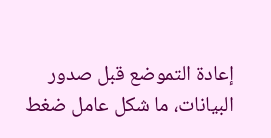إعادة التموضع قبل صدور البيانات، ما شكل عامل ضغط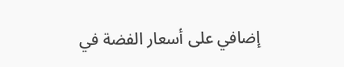إضافي على أسعار الفضة في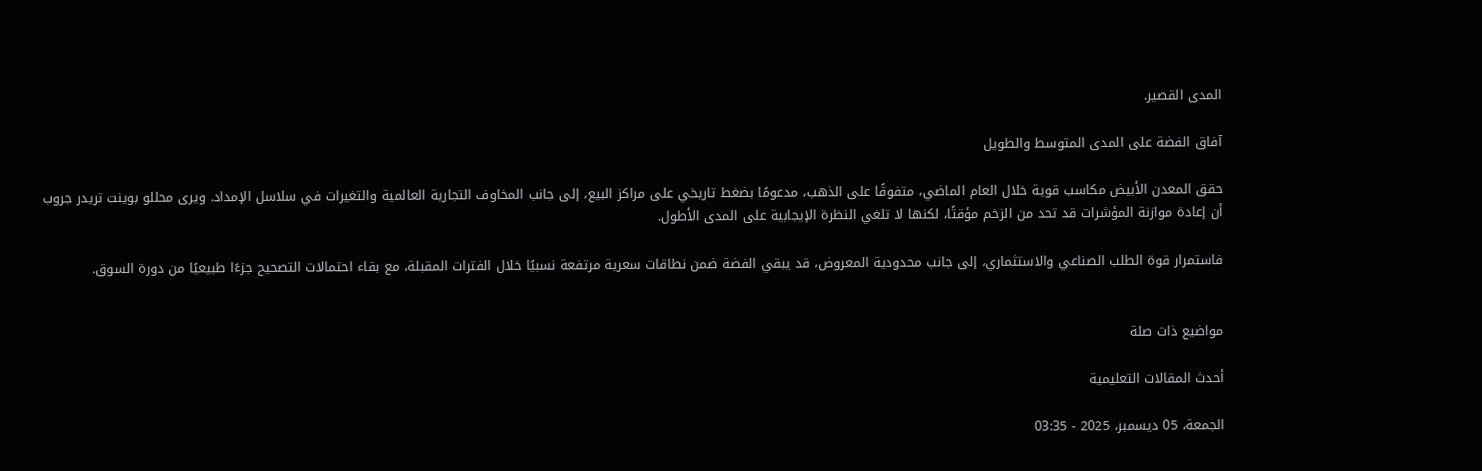المدى القصير.

آفاق الفضة على المدى المتوسط والطويل

حقق المعدن الأبيض مكاسب قوية خلال العام الماضي، متفوقًا على الذهب، مدعومًا بضغط تاريخي على مراكز البيع، إلى جانب المخاوف التجارية العالمية والتغيرات في سلاسل الإمداد. ويرى محللو بوينت تريدر جروب أن إعادة موازنة المؤشرات قد تحد من الزخم مؤقتًا، لكنها لا تلغي النظرة الإيجابية على المدى الأطول.

فاستمرار قوة الطلب الصناعي والاستثماري، إلى جانب محدودية المعروض، قد يبقي الفضة ضمن نطاقات سعرية مرتفعة نسبيًا خلال الفترات المقبلة، مع بقاء احتمالات التصحيح جزءًا طبيعيًا من دورة السوق.


مواضيع ذات صلة

أحدث المقالات التعليمية

الجمعة، 05 ديسمبر، 2025 - 03:35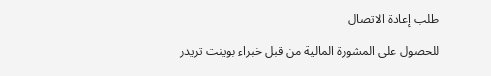طلب إعادة الاتصال

للحصول على المشورة المالية من قبل خبراء بوينت تريدر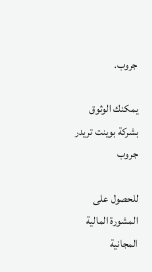جروب.

يمكنك الوثوق بشركة بوينت تريدر جروب

للحصول على المشورة المالية المجانية